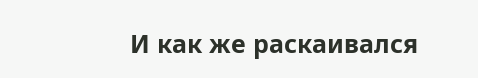И как же раскаивался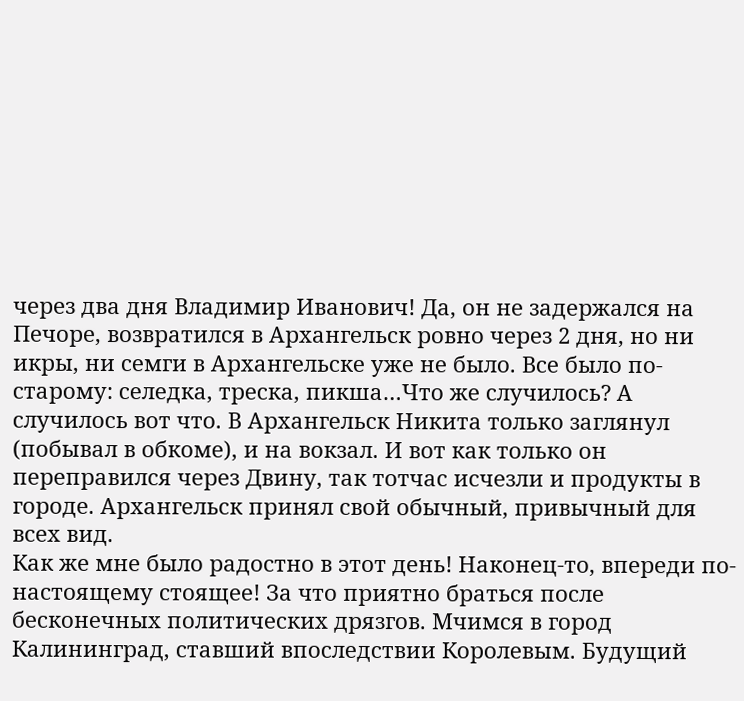через два дня Владимир Иванович! Да, он не задержался на Печоре, возвратился в Архангельск ровно через 2 дня, но ни икры, ни семги в Архангельске уже не было. Все было по-старому: селедка, треска, пикша…Что же случилось? А случилось вот что. В Архангельск Никита только заглянул (побывал в обкоме), и на вокзал. И вот как только он переправился через Двину, так тотчас исчезли и продукты в городе. Архангельск принял свой обычный, привычный для всех вид.
Как же мне было радостно в этот день! Наконец-то, впереди по-настоящему стоящее! За что приятно браться после бесконечных политических дрязгов. Мчимся в город Калининград, ставший впоследствии Королевым. Будущий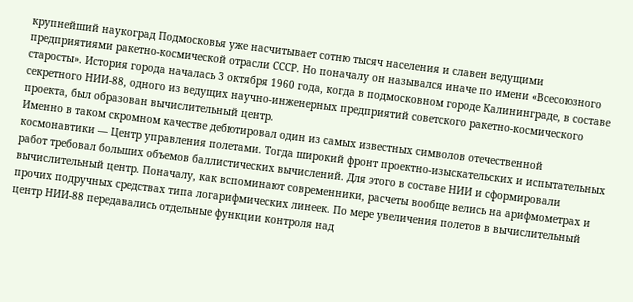крупнейший наукоград Подмосковья уже насчитывает сотню тысяч населения и славен ведущими предприятиями ракетно-космической отрасли СССР. Но поначалу он назывался иначе по имени «Всесоюзного старосты». История города началась 3 октября 1960 года, когда в подмосковном городе Калининграде, в составе секретного НИИ-88, одного из ведущих научно-инженерных предприятий советского ракетно-космического проекта, был образован вычислительный центр.
Именно в таком скромном качестве дебютировал один из самых известных символов отечественной космонавтики — Центр управления полетами. Тогда широкий фронт проектно-изыскательских и испытательных работ требовал больших объемов баллистических вычислений. Для этого в составе НИИ и сформировали вычислительный центр. Поначалу, как вспоминают современники, расчеты вообще велись на арифмометрах и прочих подручных средствах типа логарифмических линеек. По мере увеличения полетов в вычислительный центр НИИ-88 передавались отдельные функции контроля над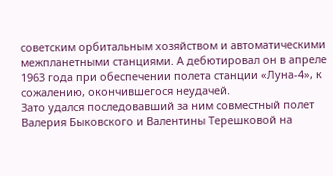советским орбитальным хозяйством и автоматическими межпланетными станциями. А дебютировал он в апреле 1963 года при обеспечении полета станции «Луна-4», к сожалению, окончившегося неудачей.
Зато удался последовавший за ним совместный полет Валерия Быковского и Валентины Терешковой на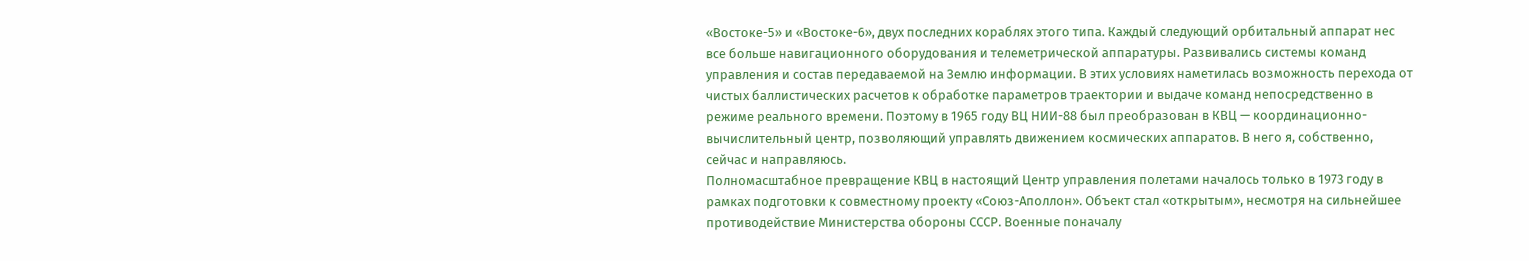«Востоке-5» и «Востоке-6», двух последних кораблях этого типа. Каждый следующий орбитальный аппарат нес все больше навигационного оборудования и телеметрической аппаратуры. Развивались системы команд управления и состав передаваемой на Землю информации. В этих условиях наметилась возможность перехода от чистых баллистических расчетов к обработке параметров траектории и выдаче команд непосредственно в режиме реального времени. Поэтому в 1965 году ВЦ НИИ-88 был преобразован в КВЦ — координационно-вычислительный центр, позволяющий управлять движением космических аппаратов. В него я, собственно, сейчас и направляюсь.
Полномасштабное превращение КВЦ в настоящий Центр управления полетами началось только в 1973 году в рамках подготовки к совместному проекту «Союз-Аполлон». Объект стал «открытым», несмотря на сильнейшее противодействие Министерства обороны СССР. Военные поначалу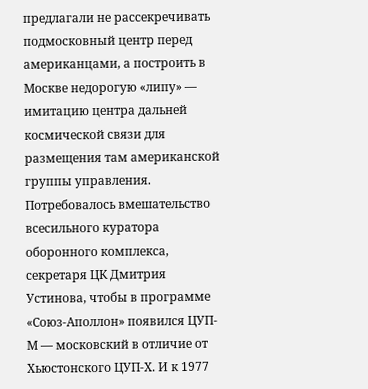предлагали не рассекречивать подмосковный центр перед американцами, а построить в Москве недорогую «липу» — имитацию центра дальней космической связи для размещения там американской группы управления. Потребовалось вмешательство всесильного куратора оборонного комплекса, секретаря ЦК Дмитрия Устинова, чтобы в программе «Союз-Аполлон» появился ЦУП-М — московский в отличие от Хьюстонского ЦУП-Х. И к 1977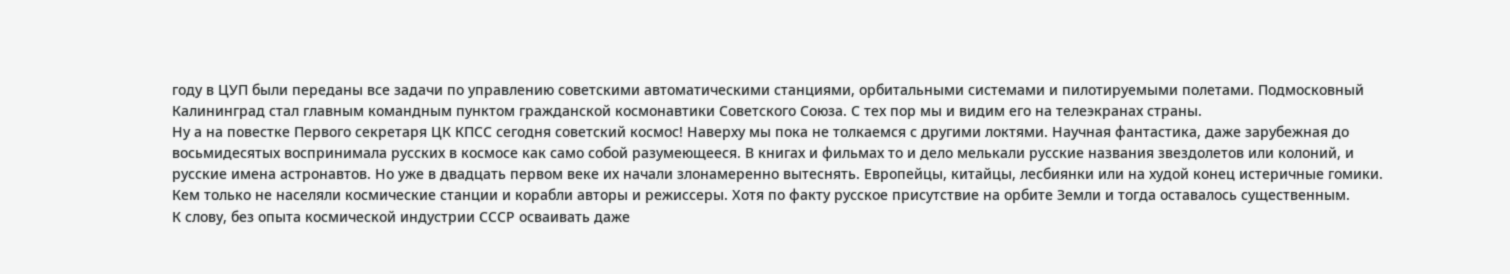году в ЦУП были переданы все задачи по управлению советскими автоматическими станциями, орбитальными системами и пилотируемыми полетами. Подмосковный Калининград стал главным командным пунктом гражданской космонавтики Советского Союза. С тех пор мы и видим его на телеэкранах страны.
Ну а на повестке Первого секретаря ЦК КПСС сегодня советский космос! Наверху мы пока не толкаемся с другими локтями. Научная фантастика, даже зарубежная до восьмидесятых воспринимала русских в космосе как само собой разумеющееся. В книгах и фильмах то и дело мелькали русские названия звездолетов или колоний, и русские имена астронавтов. Но уже в двадцать первом веке их начали злонамеренно вытеснять. Европейцы, китайцы, лесбиянки или на худой конец истеричные гомики. Кем только не населяли космические станции и корабли авторы и режиссеры. Хотя по факту русское присутствие на орбите Земли и тогда оставалось существенным.
К слову, без опыта космической индустрии СССР осваивать даже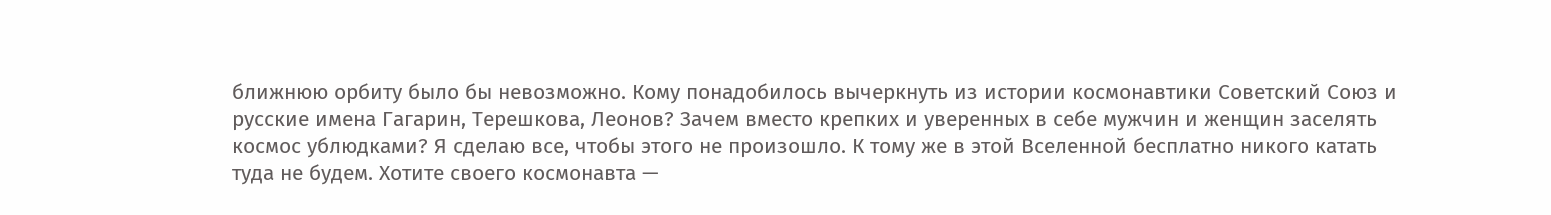ближнюю орбиту было бы невозможно. Кому понадобилось вычеркнуть из истории космонавтики Советский Союз и русские имена Гагарин, Терешкова, Леонов? Зачем вместо крепких и уверенных в себе мужчин и женщин заселять космос ублюдками? Я сделаю все, чтобы этого не произошло. К тому же в этой Вселенной бесплатно никого катать туда не будем. Хотите своего космонавта —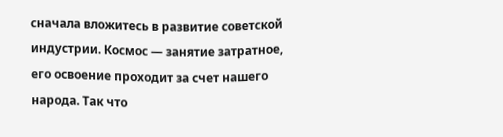сначала вложитесь в развитие советской индустрии. Космос — занятие затратное, его освоение проходит за счет нашего народа. Так что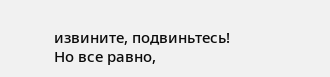извините, подвиньтесь!
Но все равно,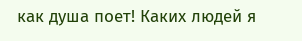как душа поет! Каких людей я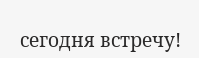сегодня встречу!